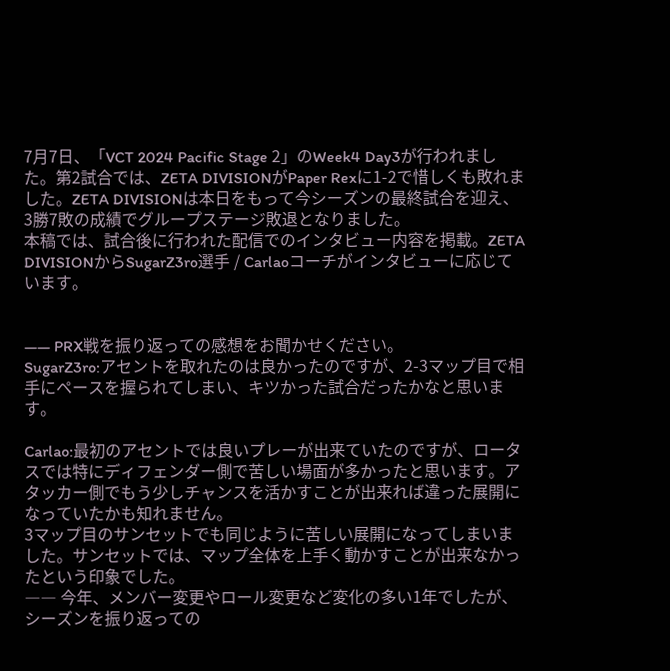7月7日、「VCT 2024 Pacific Stage 2」のWeek4 Day3が行われました。第2試合では、ZETA DIVISIONがPaper Rexに1-2で惜しくも敗れました。ZETA DIVISIONは本日をもって今シーズンの最終試合を迎え、3勝7敗の成績でグループステージ敗退となりました。
本稿では、試合後に行われた配信でのインタビュー内容を掲載。ZETA DIVISIONからSugarZ3ro選手 / Carlaoコーチがインタビューに応じています。


―― PRX戦を振り返っての感想をお聞かせください。
SugarZ3ro:アセントを取れたのは良かったのですが、2-3マップ目で相手にペースを握られてしまい、キツかった試合だったかなと思います。

Carlao:最初のアセントでは良いプレーが出来ていたのですが、ロータスでは特にディフェンダー側で苦しい場面が多かったと思います。アタッカー側でもう少しチャンスを活かすことが出来れば違った展開になっていたかも知れません。
3マップ目のサンセットでも同じように苦しい展開になってしまいました。サンセットでは、マップ全体を上手く動かすことが出来なかったという印象でした。
―― 今年、メンバー変更やロール変更など変化の多い1年でしたが、シーズンを振り返っての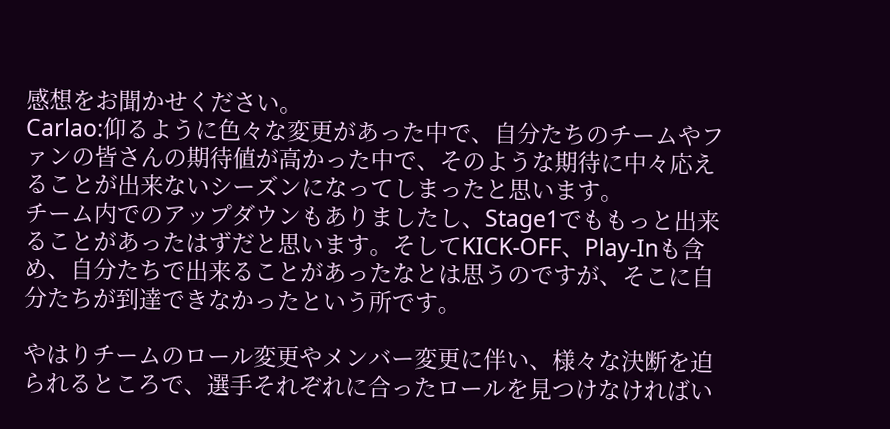感想をお聞かせください。
Carlao:仰るように色々な変更があった中で、自分たちのチームやファンの皆さんの期待値が高かった中で、そのような期待に中々応えることが出来ないシーズンになってしまったと思います。
チーム内でのアップダウンもありましたし、Stage1でももっと出来ることがあったはずだと思います。そしてKICK-OFF、Play-Inも含め、自分たちで出来ることがあったなとは思うのですが、そこに自分たちが到達できなかったという所です。

やはりチームのロール変更やメンバー変更に伴い、様々な決断を迫られるところで、選手それぞれに合ったロールを見つけなければい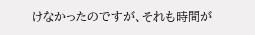けなかったのですが、それも時間が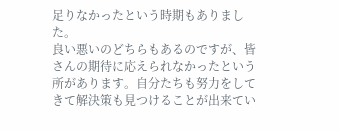足りなかったという時期もありました。
良い悪いのどちらもあるのですが、皆さんの期待に応えられなかったという所があります。自分たちも努力をしてきて解決策も見つけることが出来てい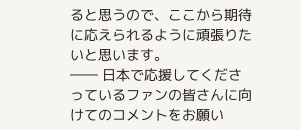ると思うので、ここから期待に応えられるように頑張りたいと思います。
―― 日本で応援してくださっているファンの皆さんに向けてのコメントをお願い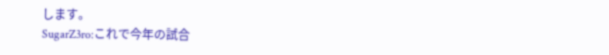します。
SugarZ3ro:これで今年の試合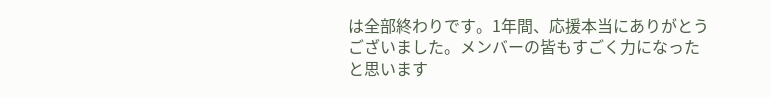は全部終わりです。1年間、応援本当にありがとうございました。メンバーの皆もすごく力になったと思います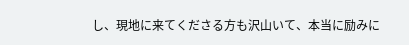し、現地に来てくださる方も沢山いて、本当に励みに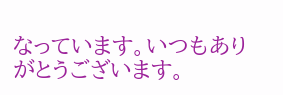なっています。いつもありがとうございます。